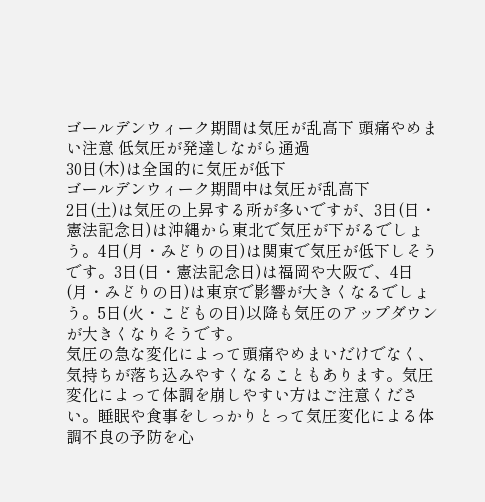ゴールデンウィーク期間は気圧が乱高下 頭痛やめまい注意 低気圧が発達しながら通過
30日(木)は全国的に気圧が低下
ゴールデンウィーク期間中は気圧が乱高下
2日(土)は気圧の上昇する所が多いですが、3日(日・憲法記念日)は沖縄から東北で気圧が下がるでしょう。4日(月・みどりの日)は関東で気圧が低下しそうです。3日(日・憲法記念日)は福岡や大阪で、4日(月・みどりの日)は東京で影響が大きくなるでしょう。5日(火・こどもの日)以降も気圧のアップダウンが大きくなりそうです。
気圧の急な変化によって頭痛やめまいだけでなく、気持ちが落ち込みやすくなることもあります。気圧変化によって体調を崩しやすい方はご注意ください。睡眠や食事をしっかりとって気圧変化による体調不良の予防を心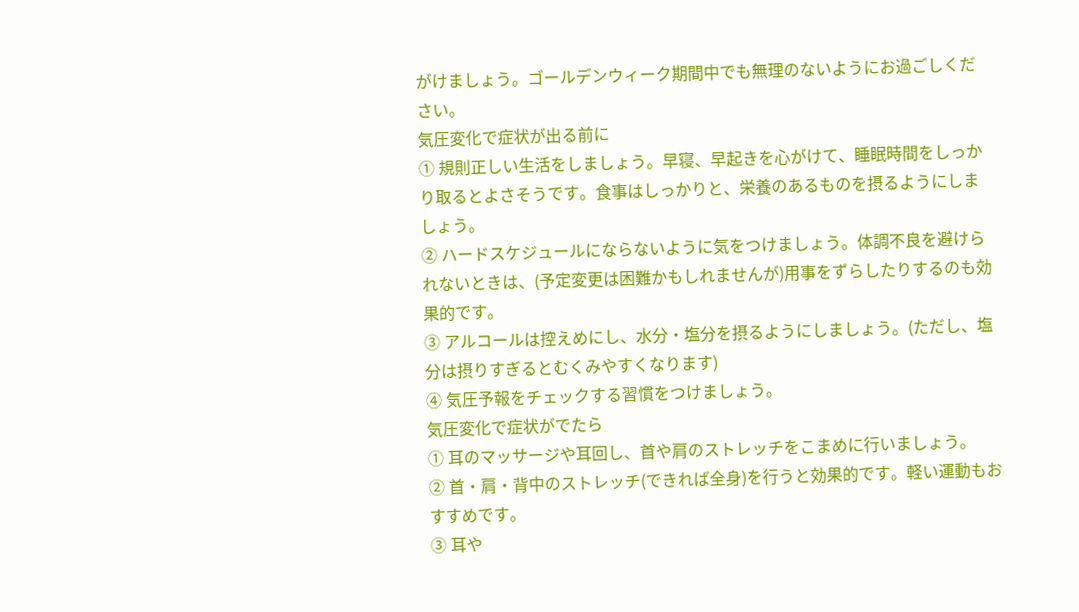がけましょう。ゴールデンウィーク期間中でも無理のないようにお過ごしください。
気圧変化で症状が出る前に
① 規則正しい生活をしましょう。早寝、早起きを心がけて、睡眠時間をしっかり取るとよさそうです。食事はしっかりと、栄養のあるものを摂るようにしましょう。
② ハードスケジュールにならないように気をつけましょう。体調不良を避けられないときは、(予定変更は困難かもしれませんが)用事をずらしたりするのも効果的です。
③ アルコールは控えめにし、水分・塩分を摂るようにしましょう。(ただし、塩分は摂りすぎるとむくみやすくなります)
④ 気圧予報をチェックする習慣をつけましょう。
気圧変化で症状がでたら
① 耳のマッサージや耳回し、首や肩のストレッチをこまめに行いましょう。
② 首・肩・背中のストレッチ(できれば全身)を行うと効果的です。軽い運動もおすすめです。
③ 耳や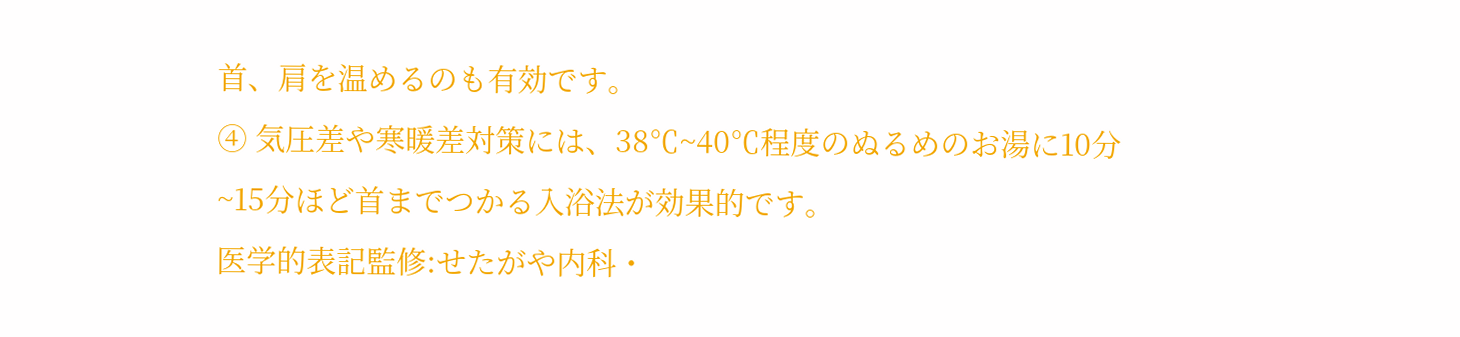首、肩を温めるのも有効です。
④ 気圧差や寒暖差対策には、38℃~40℃程度のぬるめのお湯に10分~15分ほど首までつかる入浴法が効果的です。
医学的表記監修:せたがや内科・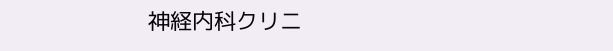神経内科クリニ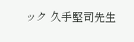ック 久手堅司先生